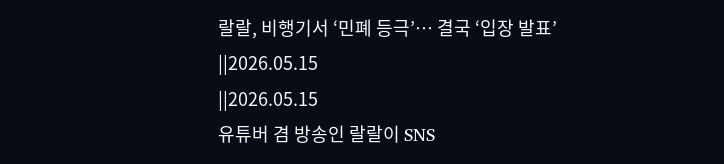랄랄, 비행기서 ‘민폐 등극’… 결국 ‘입장 발표’
||2026.05.15
||2026.05.15
유튜버 겸 방송인 랄랄이 SNS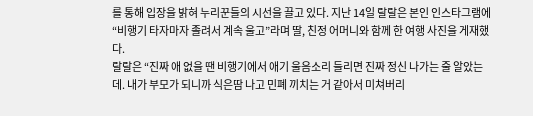를 통해 입장을 밝혀 누리꾼들의 시선을 끌고 있다. 지난 14일 랄랄은 본인 인스타그램에 “비행기 타자마자 졸려서 계속 울고”라며 딸, 친정 어머니와 함께 한 여행 사진을 게재했다.
랄랄은 “진짜 애 없을 땐 비행기에서 애기 울음소리 들리면 진짜 정신 나가는 줄 알았는데. 내가 부모가 되니까 식은땀 나고 민폐 끼치는 거 같아서 미쳐버리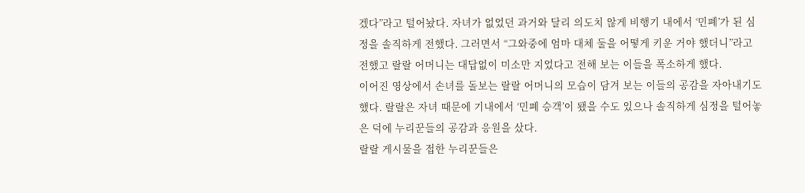겠다”라고 털어놨다. 자녀가 없었던 과거와 달리 의도치 않게 비행기 내에서 ‘민폐’가 된 심정을 솔직하게 전했다. 그러면서 “그와중에 엄마 대체 둘을 어떻게 키운 거야 했더니”라고 전했고 랄랄 어머니는 대답없이 미소만 지었다고 전해 보는 이들을 폭소하게 했다.
이어진 영상에서 손녀를 돌보는 랄랄 어머니의 모습이 담겨 보는 이들의 공감을 자아내기도 했다. 랄랄은 자녀 때문에 기내에서 ‘민폐 승객’이 됐을 수도 있으나 솔직하게 심정을 털어놓은 덕에 누리꾼들의 공감과 응원을 샀다.
랄랄 게시물을 접한 누리꾼들은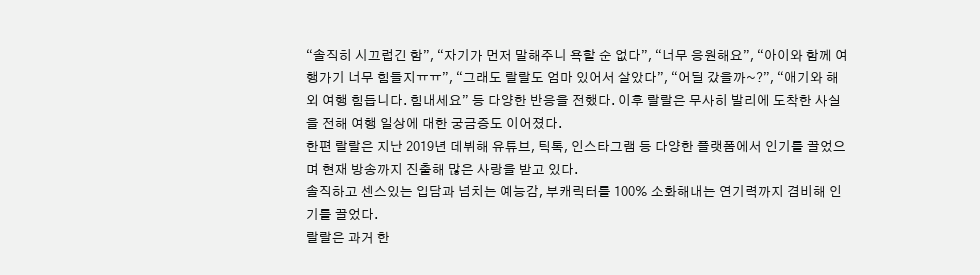“솔직히 시끄럽긴 함”, “자기가 먼저 말해주니 욕할 순 없다”, “너무 응원해요”, “아이와 함께 여행가기 너무 힘들지ㅠㅠ”, “그래도 랄랄도 엄마 있어서 살았다”, “어딜 갔을까~?”, “애기와 해외 여행 힘듭니다. 힘내세요” 등 다양한 반응을 전했다. 이후 랄랄은 무사히 발리에 도착한 사실을 전해 여행 일상에 대한 궁금증도 이어졌다.
한편 랄랄은 지난 2019년 데뷔해 유튜브, 틱톡, 인스타그램 등 다양한 플랫폼에서 인기를 끌었으며 현재 방송까지 진출해 많은 사랑을 받고 있다.
솔직하고 센스있는 입담과 넘치는 예능감, 부캐릭터를 100% 소화해내는 연기력까지 겸비해 인기를 끌었다.
랄랄은 과거 한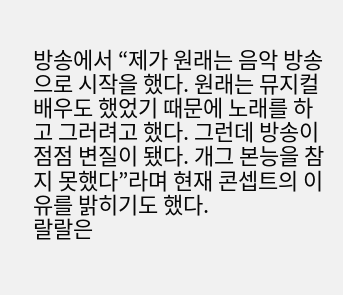방송에서 “제가 원래는 음악 방송으로 시작을 했다. 원래는 뮤지컬 배우도 했었기 때문에 노래를 하고 그러려고 했다. 그런데 방송이 점점 변질이 됐다. 개그 본능을 참지 못했다”라며 현재 콘셉트의 이유를 밝히기도 했다.
랄랄은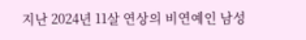지난 2024년 11살 연상의 비연예인 남성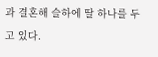과 결혼해 슬하에 딸 하나를 두고 있다.